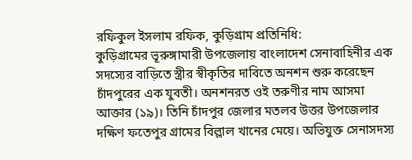রফিকুল ইসলাম রফিক, কুড়িগ্রাম প্রতিনিধি:
কুড়িগ্রামের ভূরুঙ্গামারী উপজেলায় বাংলাদেশ সেনাবাহিনীর এক সদস্যের বাড়িতে স্ত্রীর স্বীকৃতির দাবিতে অনশন শুরু করেছেন চাঁদপুরের এক যুবতী। অনশনরত ওই তরুণীর নাম আসমা আক্তার (১৯)। তিনি চাঁদপুর জেলার মতলব উত্তর উপজেলার দক্ষিণ ফতেপুর গ্রামের বিল্লাল খানের মেয়ে। অভিযুক্ত সেনাসদস্য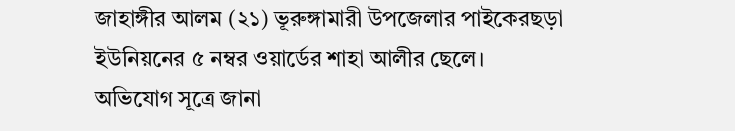জাহাঙ্গীর আলম (২১) ভূরুঙ্গামারী উপজেলার পাইকেরছড়া ইউনিয়নের ৫ নম্বর ওয়ার্ডের শাহা আলীর ছেলে।
অভিযোগ সূত্রে জানা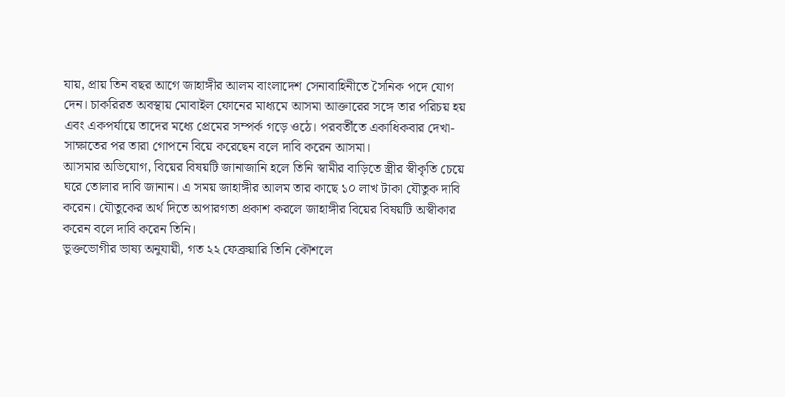যায়, প্রায় তিন বছর আগে জাহাঙ্গীর আলম বাংলাদেশ সেনাবাহিনীতে সৈনিক পদে যোগ দেন। চাকরিরত অবস্থায় মোবাইল ফোনের মাধ্যমে আসমা আক্তারের সঙ্গে তার পরিচয় হয় এবং একপর্যায়ে তাদের মধ্যে প্রেমের সম্পর্ক গড়ে ওঠে। পরবর্তীতে একাধিকবার দেখা-সাক্ষাতের পর তারা গোপনে বিয়ে করেছেন বলে দাবি করেন আসমা।
আসমার অভিযোগ, বিয়ের বিষয়টি জানাজানি হলে তিনি স্বামীর বাড়িতে স্ত্রীর স্বীকৃতি চেয়ে ঘরে তোলার দাবি জানান। এ সময় জাহাঙ্গীর আলম তার কাছে ১০ লাখ টাকা যৌতুক দাবি করেন। যৌতুকের অর্থ দিতে অপারগতা প্রকাশ করলে জাহাঙ্গীর বিয়ের বিষয়টি অস্বীকার করেন বলে দাবি করেন তিনি।
ভুক্তভোগীর ভাষ্য অনুযায়ী, গত ২২ ফেব্রুয়ারি তিনি কৌশলে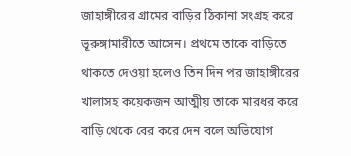জাহাঙ্গীরের গ্রামের বাড়ির ঠিকানা সংগ্রহ করে ভূরুঙ্গামারীতে আসেন। প্রথমে তাকে বাড়িতে থাকতে দেওয়া হলেও তিন দিন পর জাহাঙ্গীরের খালাসহ কয়েকজন আত্মীয় তাকে মারধর করে বাড়ি থেকে বের করে দেন বলে অভিযোগ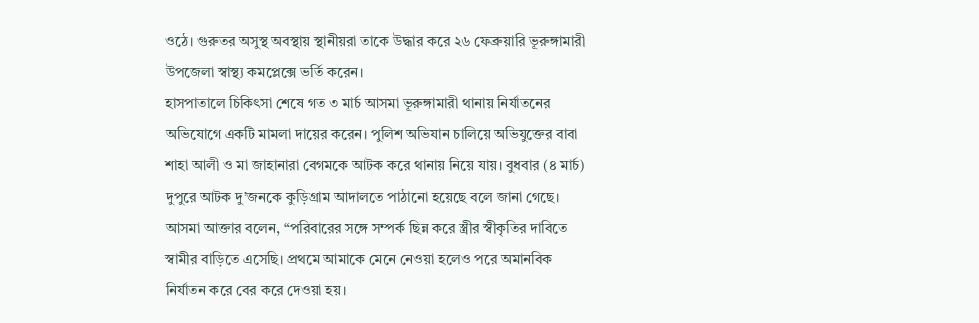ওঠে। গুরুতর অসুস্থ অবস্থায় স্থানীয়রা তাকে উদ্ধার করে ২৬ ফেব্রুয়ারি ভূরুঙ্গামারী উপজেলা স্বাস্থ্য কমপ্লেক্সে ভর্তি করেন।
হাসপাতালে চিকিৎসা শেষে গত ৩ মার্চ আসমা ভূরুঙ্গামারী থানায় নির্যাতনের অভিযোগে একটি মামলা দায়ের করেন। পুলিশ অভিযান চালিয়ে অভিযুক্তের বাবা শাহা আলী ও মা জাহানারা বেগমকে আটক করে থানায় নিয়ে যায়। বুধবার (৪ মার্চ) দুপুরে আটক দু’জনকে কুড়িগ্রাম আদালতে পাঠানো হয়েছে বলে জানা গেছে।
আসমা আক্তার বলেন, “পরিবারের সঙ্গে সম্পর্ক ছিন্ন করে স্ত্রীর স্বীকৃতির দাবিতে স্বামীর বাড়িতে এসেছি। প্রথমে আমাকে মেনে নেওয়া হলেও পরে অমানবিক নির্যাতন করে বের করে দেওয়া হয়।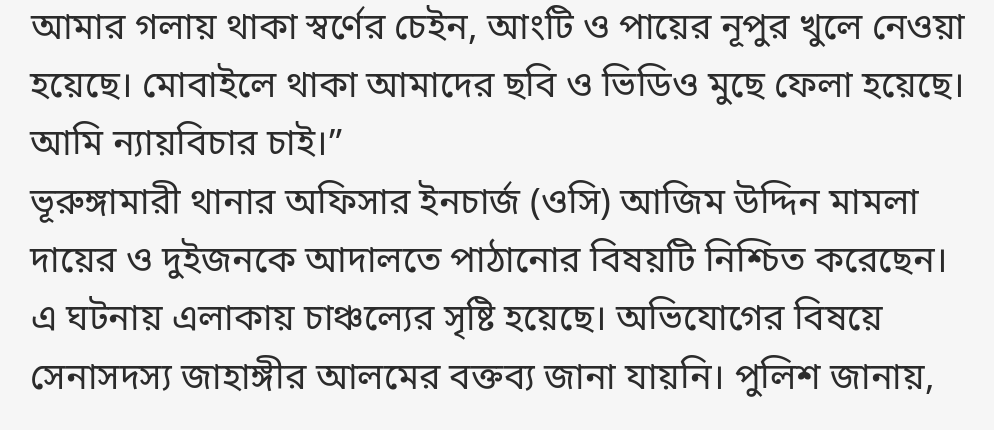আমার গলায় থাকা স্বর্ণের চেইন, আংটি ও পায়ের নূপুর খুলে নেওয়া হয়েছে। মোবাইলে থাকা আমাদের ছবি ও ভিডিও মুছে ফেলা হয়েছে। আমি ন্যায়বিচার চাই।”
ভূরুঙ্গামারী থানার অফিসার ইনচার্জ (ওসি) আজিম উদ্দিন মামলা দায়ের ও দুইজনকে আদালতে পাঠানোর বিষয়টি নিশ্চিত করেছেন।
এ ঘটনায় এলাকায় চাঞ্চল্যের সৃষ্টি হয়েছে। অভিযোগের বিষয়ে সেনাসদস্য জাহাঙ্গীর আলমের বক্তব্য জানা যায়নি। পুলিশ জানায়,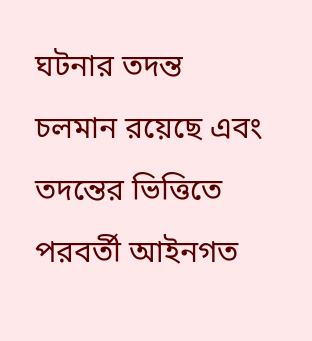ঘটনার তদন্ত চলমান রয়েছে এবং তদন্তের ভিত্তিতে পরবর্তী আইনগত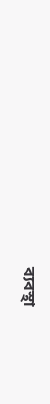ব্যবস্থা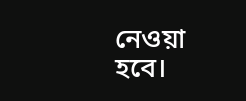নেওয়া হবে।